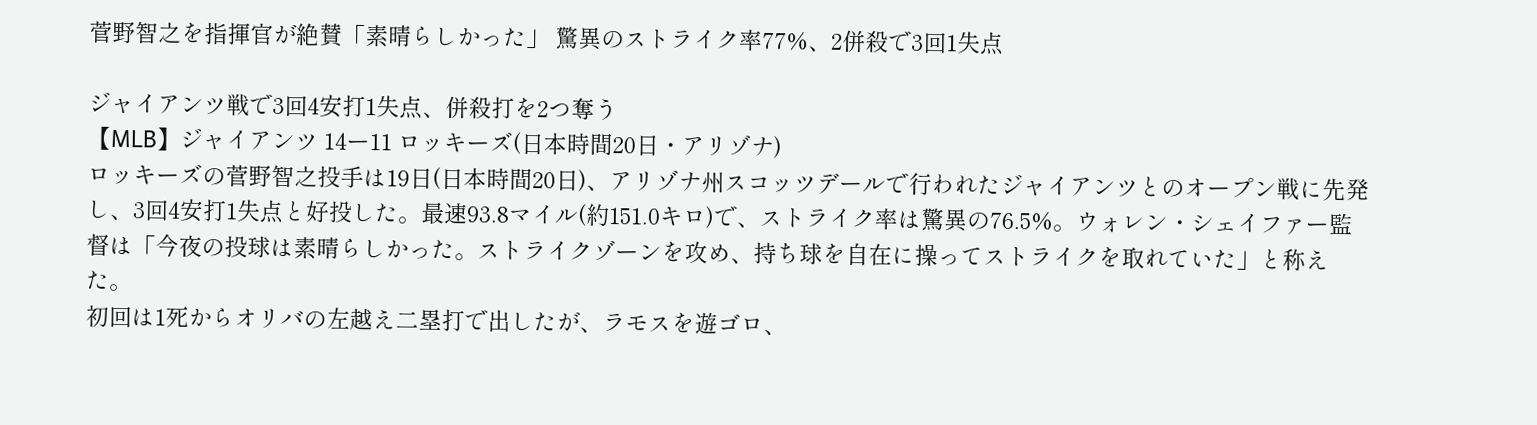菅野智之を指揮官が絶賛「素晴らしかった」 驚異のストライク率77%、2併殺で3回1失点

ジャイアンツ戦で3回4安打1失点、併殺打を2つ奪う
【MLB】ジャイアンツ 14ー11 ロッキーズ(日本時間20日・アリゾナ)
ロッキーズの菅野智之投手は19日(日本時間20日)、アリゾナ州スコッツデールで行われたジャイアンツとのオープン戦に先発し、3回4安打1失点と好投した。最速93.8マイル(約151.0キロ)で、ストライク率は驚異の76.5%。ウォレン・シェイファー監督は「今夜の投球は素晴らしかった。ストライクゾーンを攻め、持ち球を自在に操ってストライクを取れていた」と称えた。
初回は1死からオリバの左越え二塁打で出したが、ラモスを遊ゴロ、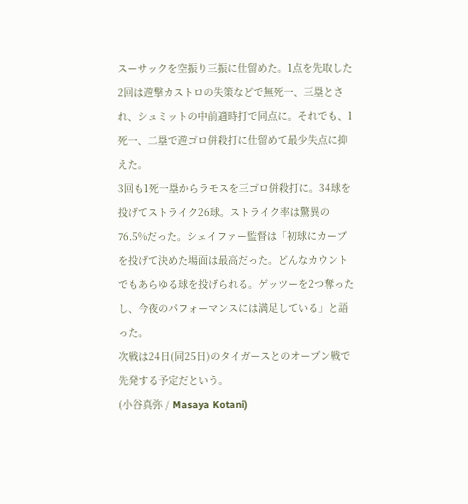スーサックを空振り三振に仕留めた。1点を先取した2回は遊撃カストロの失策などで無死一、三塁とされ、シュミットの中前適時打で同点に。それでも、1死一、二塁で遊ゴロ併殺打に仕留めて最少失点に抑えた。
3回も1死一塁からラモスを三ゴロ併殺打に。34球を投げてストライク26球。ストライク率は驚異の76.5%だった。シェイファー監督は「初球にカーブを投げて決めた場面は最高だった。どんなカウントでもあらゆる球を投げられる。ゲッツーを2つ奪ったし、今夜のパフォーマンスには満足している」と語った。
次戦は24日(同25日)のタイガースとのオープン戦で先発する予定だという。
(小谷真弥 / Masaya Kotani)